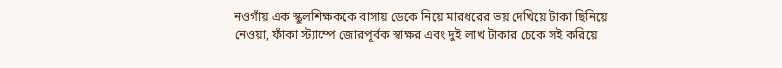নওগাঁয় এক স্কুলশিক্ষককে বাসায় ডেকে নিয়ে মারধরের ভয় দেখিয়ে টাকা ছিনিয়ে নেওয়া, ফাঁকা স্ট্যাম্পে জোরপূর্বক স্বাক্ষর এবং দুই লাখ টাকার চেকে সই করিয়ে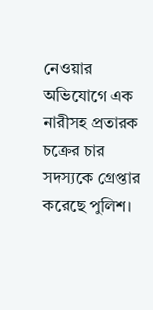নেওয়ার অভিযোগে এক নারীসহ প্রতারক চক্রের চার সদস্যকে গ্রেপ্তার করেছে পুলিশ।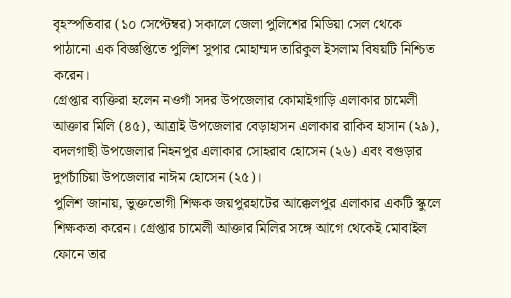বৃহস্পতিবার (১০ সেপ্টেম্বর) সকালে জেলা পুলিশের মিডিয়া সেল থেকে পাঠানো এক বিজ্ঞপ্তিতে পুলিশ সুপার মোহাম্মদ তারিকুল ইসলাম বিষয়টি নিশ্চিত করেন।
গ্রেপ্তার ব্যক্তিরা হলেন নওগাঁ সদর উপজেলার কোমাইগাড়ি এলাকার চামেলী আক্তার মিলি (৪৫), আত্রাই উপজেলার বেড়াহাসন এলাকার রাকিব হাসান (২৯), বদলগাছী উপজেলার নিহনপুর এলাকার সোহরাব হোসেন (২৬) এবং বগুড়ার দুপচাঁচিয়া উপজেলার নাঈম হোসেন (২৫)।
পুলিশ জানায়, ভুক্তভোগী শিক্ষক জয়পুরহাটের আক্কেলপুর এলাকার একটি স্কুলে শিক্ষকতা করেন। গ্রেপ্তার চামেলী আক্তার মিলির সঙ্গে আগে থেকেই মোবাইল ফোনে তার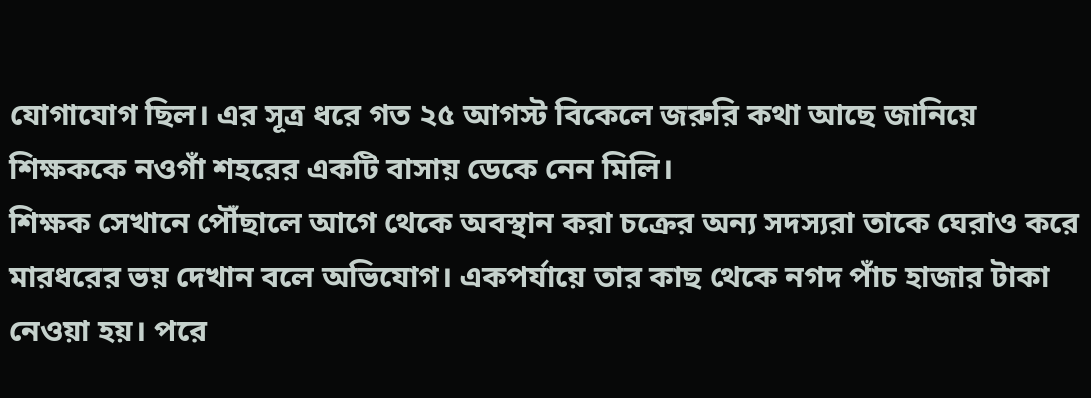যোগাযোগ ছিল। এর সূত্র ধরে গত ২৫ আগস্ট বিকেলে জরুরি কথা আছে জানিয়ে শিক্ষককে নওগাঁ শহরের একটি বাসায় ডেকে নেন মিলি।
শিক্ষক সেখানে পৌঁছালে আগে থেকে অবস্থান করা চক্রের অন্য সদস্যরা তাকে ঘেরাও করে মারধরের ভয় দেখান বলে অভিযোগ। একপর্যায়ে তার কাছ থেকে নগদ পাঁচ হাজার টাকা নেওয়া হয়। পরে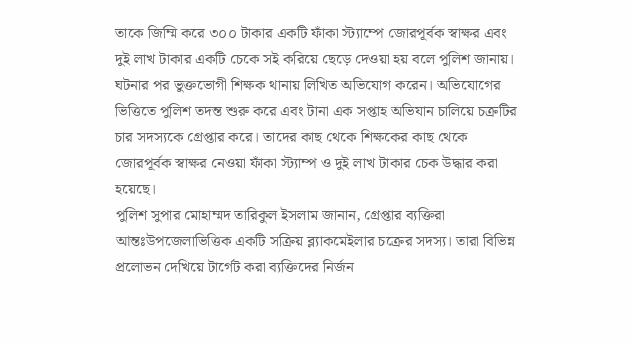তাকে জিম্মি করে ৩০০ টাকার একটি ফাঁকা স্ট্যাম্পে জোরপূর্বক স্বাক্ষর এবং দুই লাখ টাকার একটি চেকে সই করিয়ে ছেড়ে দেওয়া হয় বলে পুলিশ জানায়।
ঘটনার পর ভুক্তভোগী শিক্ষক থানায় লিখিত অভিযোগ করেন। অভিযোগের ভিত্তিতে পুলিশ তদন্ত শুরু করে এবং টানা এক সপ্তাহ অভিযান চালিয়ে চক্রটির চার সদস্যকে গ্রেপ্তার করে। তাদের কাছ থেকে শিক্ষকের কাছ থেকে জোরপূর্বক স্বাক্ষর নেওয়া ফাঁকা স্ট্যাম্প ও দুই লাখ টাকার চেক উদ্ধার করা হয়েছে।
পুলিশ সুপার মোহাম্মদ তারিকুল ইসলাম জানান, গ্রেপ্তার ব্যক্তিরা আন্তঃউপজেলাভিত্তিক একটি সক্রিয় ব্ল্যাকমেইলার চক্রের সদস্য। তারা বিভিন্ন প্রলোভন দেখিয়ে টার্গেট করা ব্যক্তিদের নির্জন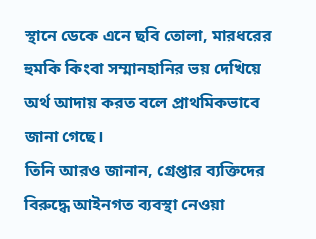স্থানে ডেকে এনে ছবি তোলা, মারধরের হুমকি কিংবা সম্মানহানির ভয় দেখিয়ে অর্থ আদায় করত বলে প্রাথমিকভাবে জানা গেছে।
তিনি আরও জানান, গ্রেপ্তার ব্যক্তিদের বিরুদ্ধে আইনগত ব্যবস্থা নেওয়া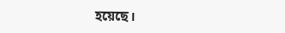হয়েছে।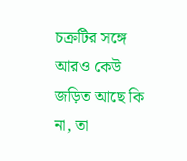চক্রটির সঙ্গে আরও কেউ জড়িত আছে কি না, তা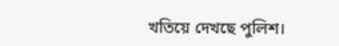খতিয়ে দেখছে পুলিশ।